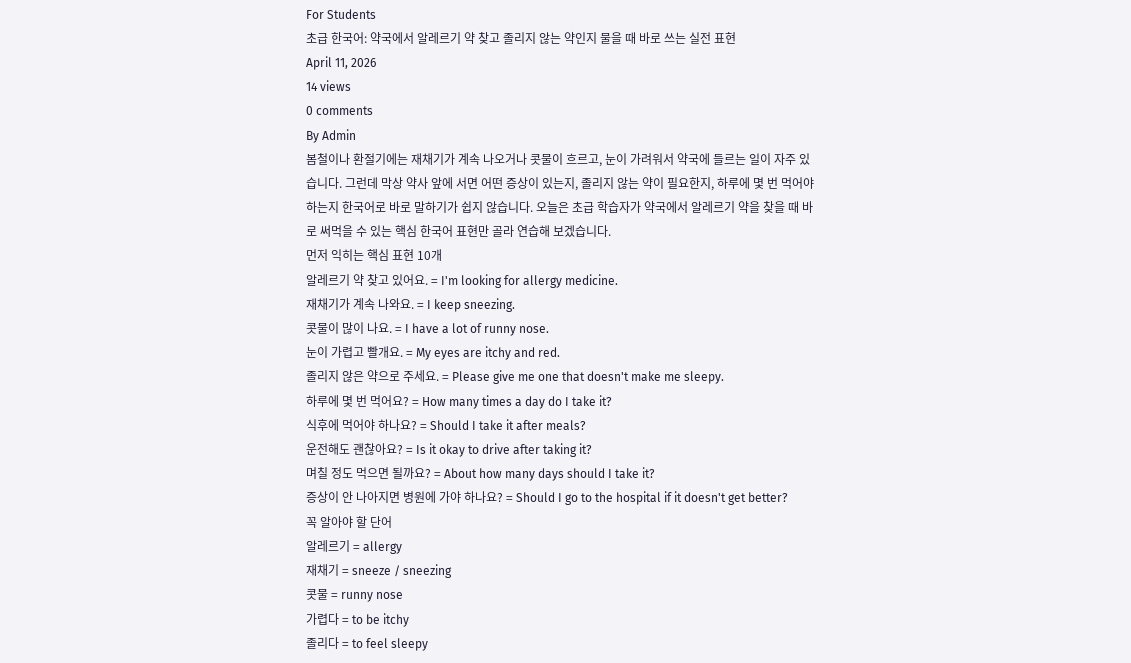For Students
초급 한국어: 약국에서 알레르기 약 찾고 졸리지 않는 약인지 물을 때 바로 쓰는 실전 표현
April 11, 2026
14 views
0 comments
By Admin
봄철이나 환절기에는 재채기가 계속 나오거나 콧물이 흐르고, 눈이 가려워서 약국에 들르는 일이 자주 있습니다. 그런데 막상 약사 앞에 서면 어떤 증상이 있는지, 졸리지 않는 약이 필요한지, 하루에 몇 번 먹어야 하는지 한국어로 바로 말하기가 쉽지 않습니다. 오늘은 초급 학습자가 약국에서 알레르기 약을 찾을 때 바로 써먹을 수 있는 핵심 한국어 표현만 골라 연습해 보겠습니다.
먼저 익히는 핵심 표현 10개
알레르기 약 찾고 있어요. = I'm looking for allergy medicine.
재채기가 계속 나와요. = I keep sneezing.
콧물이 많이 나요. = I have a lot of runny nose.
눈이 가렵고 빨개요. = My eyes are itchy and red.
졸리지 않은 약으로 주세요. = Please give me one that doesn't make me sleepy.
하루에 몇 번 먹어요? = How many times a day do I take it?
식후에 먹어야 하나요? = Should I take it after meals?
운전해도 괜찮아요? = Is it okay to drive after taking it?
며칠 정도 먹으면 될까요? = About how many days should I take it?
증상이 안 나아지면 병원에 가야 하나요? = Should I go to the hospital if it doesn't get better?
꼭 알아야 할 단어
알레르기 = allergy
재채기 = sneeze / sneezing
콧물 = runny nose
가렵다 = to be itchy
졸리다 = to feel sleepy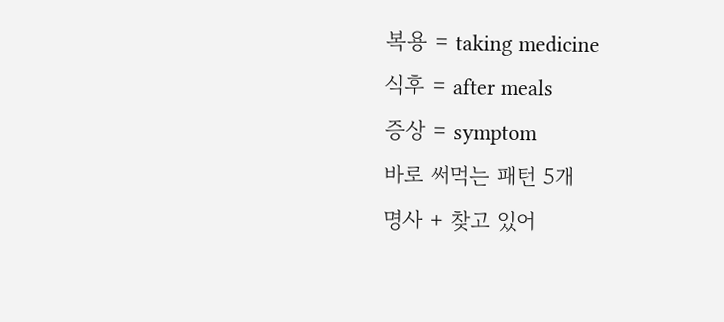복용 = taking medicine
식후 = after meals
증상 = symptom
바로 써먹는 패턴 5개
명사 + 찾고 있어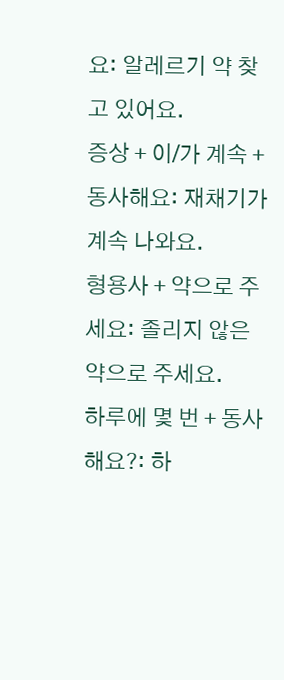요: 알레르기 약 찾고 있어요.
증상 + 이/가 계속 + 동사해요: 재채기가 계속 나와요.
형용사 + 약으로 주세요: 졸리지 않은 약으로 주세요.
하루에 몇 번 + 동사해요?: 하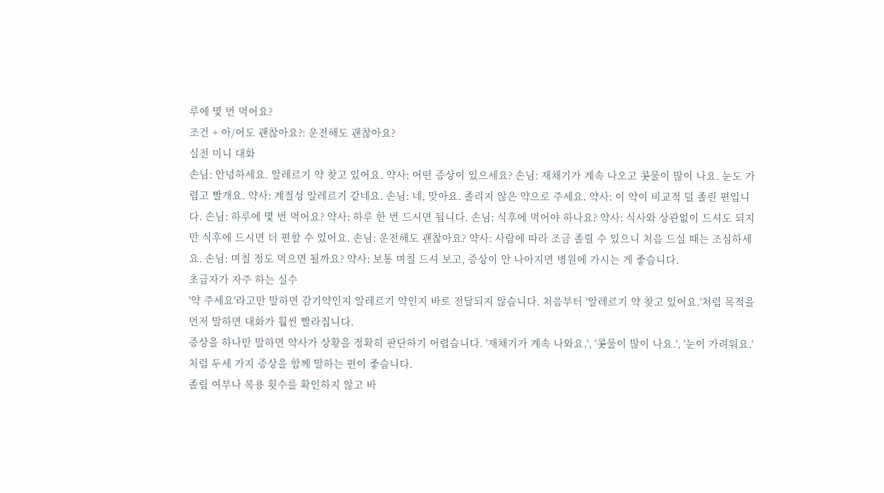루에 몇 번 먹어요?
조건 + 아/어도 괜찮아요?: 운전해도 괜찮아요?
실전 미니 대화
손님: 안녕하세요. 알레르기 약 찾고 있어요. 약사: 어떤 증상이 있으세요? 손님: 재채기가 계속 나오고 콧물이 많이 나요. 눈도 가렵고 빨개요. 약사: 계절성 알레르기 같네요. 손님: 네, 맞아요. 졸리지 않은 약으로 주세요. 약사: 이 약이 비교적 덜 졸린 편입니다. 손님: 하루에 몇 번 먹어요? 약사: 하루 한 번 드시면 됩니다. 손님: 식후에 먹어야 하나요? 약사: 식사와 상관없이 드셔도 되지만 식후에 드시면 더 편할 수 있어요. 손님: 운전해도 괜찮아요? 약사: 사람에 따라 조금 졸릴 수 있으니 처음 드실 때는 조심하세요. 손님: 며칠 정도 먹으면 될까요? 약사: 보통 며칠 드셔 보고, 증상이 안 나아지면 병원에 가시는 게 좋습니다.
초급자가 자주 하는 실수
'약 주세요'라고만 말하면 감기약인지 알레르기 약인지 바로 전달되지 않습니다. 처음부터 '알레르기 약 찾고 있어요.'처럼 목적을 먼저 말하면 대화가 훨씬 빨라집니다.
증상을 하나만 말하면 약사가 상황을 정확히 판단하기 어렵습니다. '재채기가 계속 나와요.', '콧물이 많이 나요.', '눈이 가려워요.'처럼 두세 가지 증상을 함께 말하는 편이 좋습니다.
졸림 여부나 복용 횟수를 확인하지 않고 바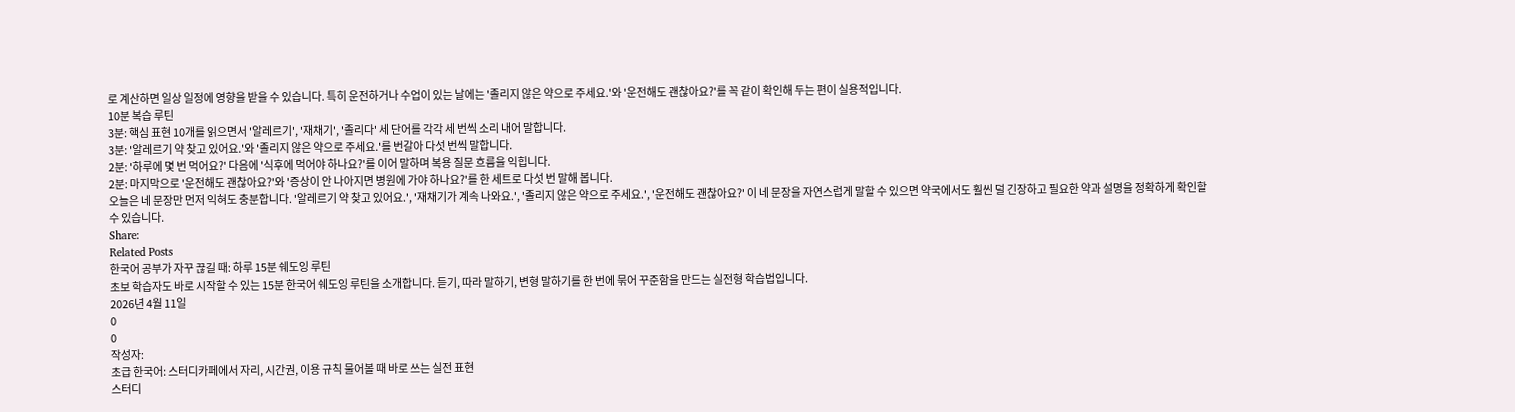로 계산하면 일상 일정에 영향을 받을 수 있습니다. 특히 운전하거나 수업이 있는 날에는 '졸리지 않은 약으로 주세요.'와 '운전해도 괜찮아요?'를 꼭 같이 확인해 두는 편이 실용적입니다.
10분 복습 루틴
3분: 핵심 표현 10개를 읽으면서 '알레르기', '재채기', '졸리다' 세 단어를 각각 세 번씩 소리 내어 말합니다.
3분: '알레르기 약 찾고 있어요.'와 '졸리지 않은 약으로 주세요.'를 번갈아 다섯 번씩 말합니다.
2분: '하루에 몇 번 먹어요?' 다음에 '식후에 먹어야 하나요?'를 이어 말하며 복용 질문 흐름을 익힙니다.
2분: 마지막으로 '운전해도 괜찮아요?'와 '증상이 안 나아지면 병원에 가야 하나요?'를 한 세트로 다섯 번 말해 봅니다.
오늘은 네 문장만 먼저 익혀도 충분합니다. '알레르기 약 찾고 있어요.', '재채기가 계속 나와요.', '졸리지 않은 약으로 주세요.', '운전해도 괜찮아요?' 이 네 문장을 자연스럽게 말할 수 있으면 약국에서도 훨씬 덜 긴장하고 필요한 약과 설명을 정확하게 확인할 수 있습니다.
Share:
Related Posts
한국어 공부가 자꾸 끊길 때: 하루 15분 쉐도잉 루틴
초보 학습자도 바로 시작할 수 있는 15분 한국어 쉐도잉 루틴을 소개합니다. 듣기, 따라 말하기, 변형 말하기를 한 번에 묶어 꾸준함을 만드는 실전형 학습법입니다.
2026년 4월 11일
0
0
작성자:
초급 한국어: 스터디카페에서 자리, 시간권, 이용 규칙 물어볼 때 바로 쓰는 실전 표현
스터디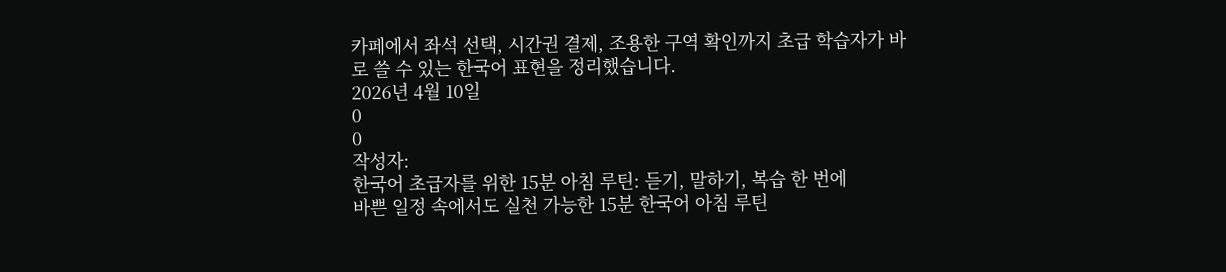카페에서 좌석 선택, 시간권 결제, 조용한 구역 확인까지 초급 학습자가 바로 쓸 수 있는 한국어 표현을 정리했습니다.
2026년 4월 10일
0
0
작성자:
한국어 초급자를 위한 15분 아침 루틴: 듣기, 말하기, 복습 한 번에
바쁜 일정 속에서도 실천 가능한 15분 한국어 아침 루틴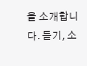을 소개합니다. 듣기, 소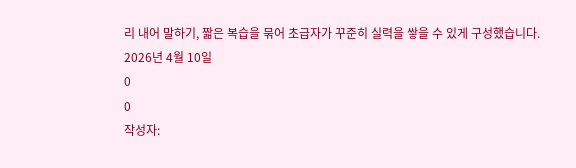리 내어 말하기, 짧은 복습을 묶어 초급자가 꾸준히 실력을 쌓을 수 있게 구성했습니다.
2026년 4월 10일
0
0
작성자: